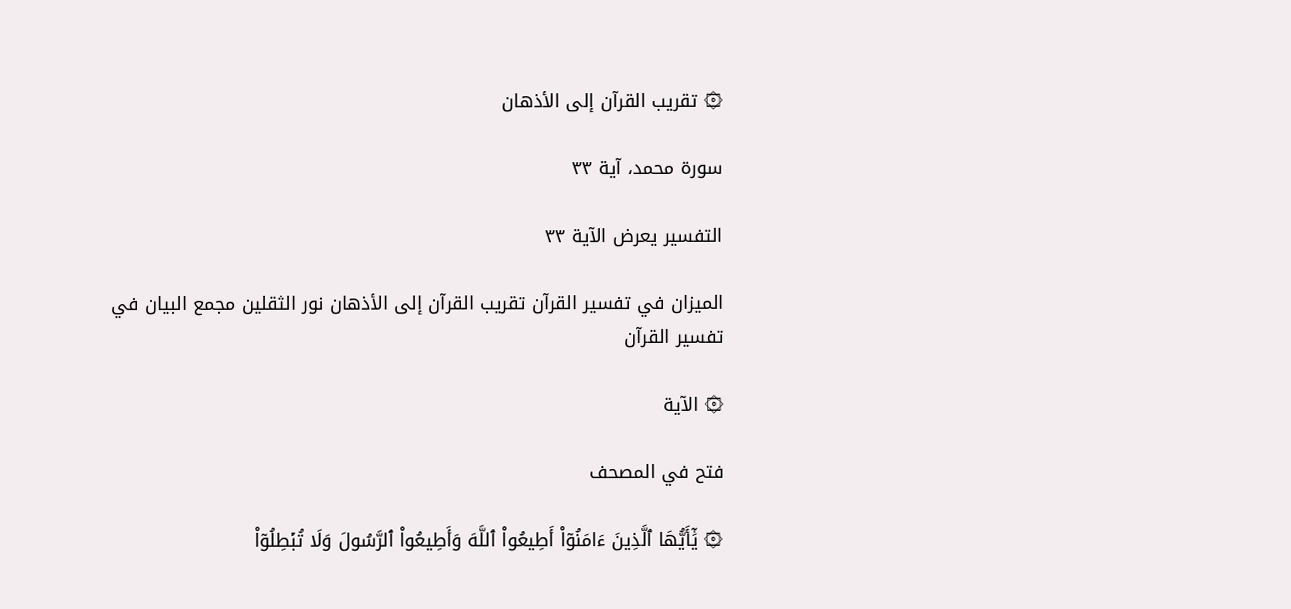۞ تقريب القرآن إلى الأذهان

سورة محمد، آية ٣٣

التفسير يعرض الآية ٣٣

الميزان في تفسير القرآن تقريب القرآن إلى الأذهان نور الثقلين مجمع البيان في تفسير القرآن

۞ الآية

فتح في المصحف

۞ يَٰٓأَيُّهَا ٱلَّذِينَ ءَامَنُوٓاْ أَطِيعُواْ ٱللَّهَ وَأَطِيعُواْ ٱلرَّسُولَ وَلَا تُبۡطِلُوٓاْ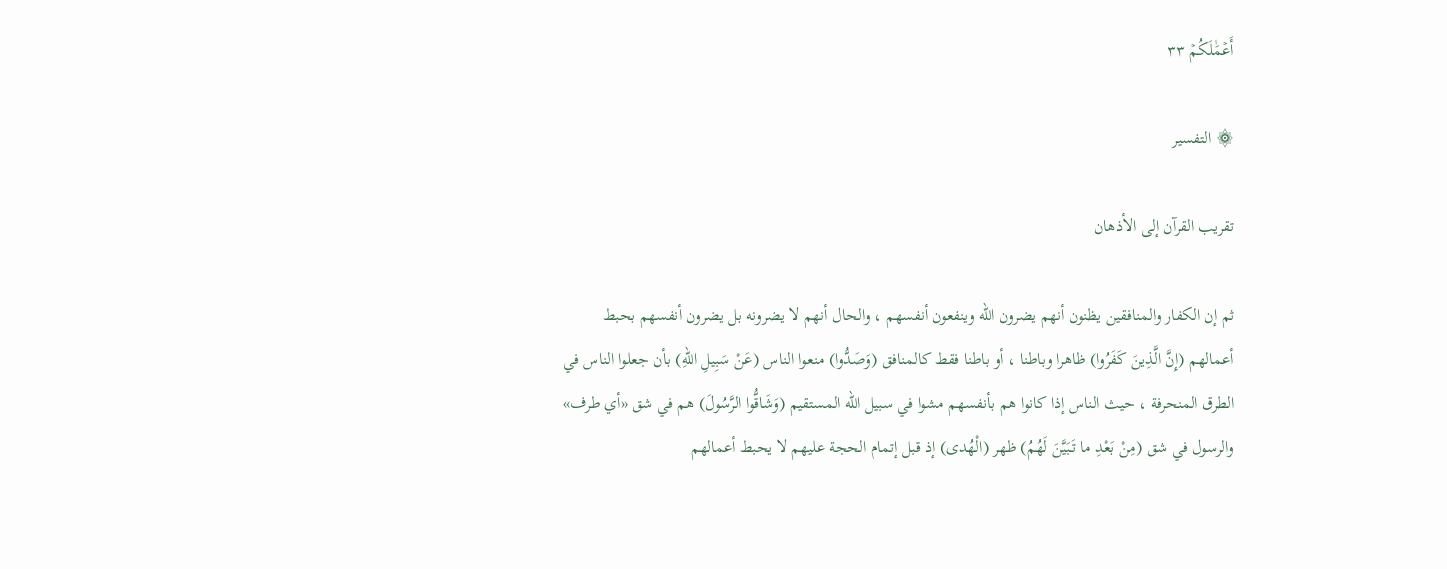أَعۡمَٰلَكُمۡ ٣٣

۞ التفسير

تقريب القرآن إلى الأذهان

ثم إن الكفار والمنافقين يظنون أنهم يضرون الله وينفعون أنفسهم ، والحال أنهم لا يضرونه بل يضرون أنفسهم بحبط أعمالهم (إِنَّ الَّذِينَ كَفَرُوا) ظاهرا وباطنا ، أو باطنا فقط كالمنافق (وَصَدُّوا) منعوا الناس (عَنْ سَبِيلِ اللهِ) بأن جعلوا الناس في الطرق المنحرفة ، حيث الناس إذا كانوا هم بأنفسهم مشوا في سبيل الله المستقيم (وَشَاقُّوا الرَّسُولَ) هم في شق «أي طرف» والرسول في شق (مِنْ بَعْدِ ما تَبَيَّنَ لَهُمُ) ظهر (الْهُدى) إذ قبل إتمام الحجة عليهم لا يحبط أعمالهم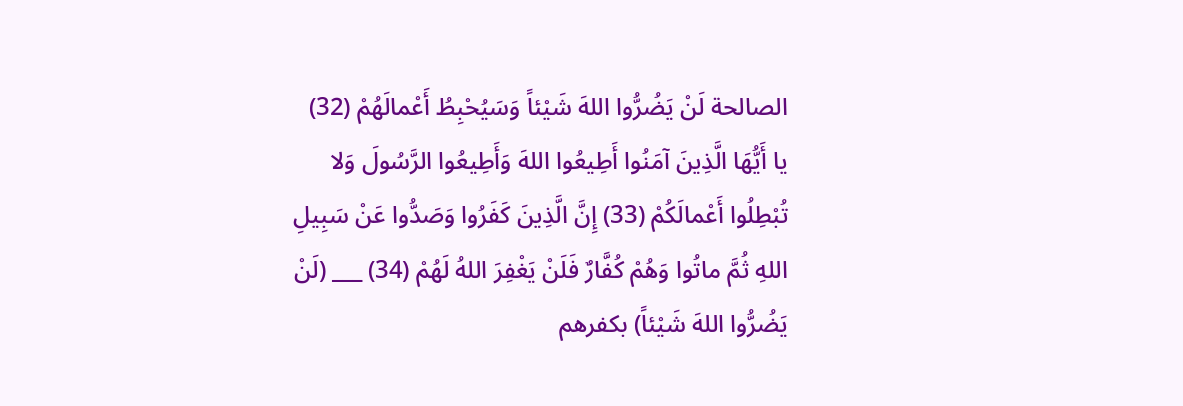الصالحة لَنْ يَضُرُّوا اللهَ شَيْئاً وَسَيُحْبِطُ أَعْمالَهُمْ (32) يا أَيُّهَا الَّذِينَ آمَنُوا أَطِيعُوا اللهَ وَأَطِيعُوا الرَّسُولَ وَلا تُبْطِلُوا أَعْمالَكُمْ (33) إِنَّ الَّذِينَ كَفَرُوا وَصَدُّوا عَنْ سَبِيلِ اللهِ ثُمَّ ماتُوا وَهُمْ كُفَّارٌ فَلَنْ يَغْفِرَ اللهُ لَهُمْ (34) ___ (لَنْ يَضُرُّوا اللهَ شَيْئاً) بكفرهم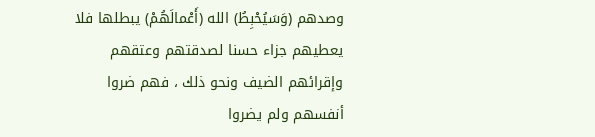وصدهم (وَسَيُحْبِطُ) الله (أَعْمالَهُمْ) يبطلها فلا يعطيهم جزاء حسنا لصدقتهم وعتقهم وإقرائهم الضيف ونحو ذلك ، فهم ضروا أنفسهم ولم يضروا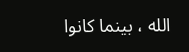الله ، بينما كانوا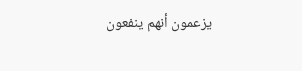يزعمون أنهم ينفعون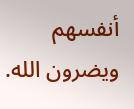أنفسهم ويضرون الله.